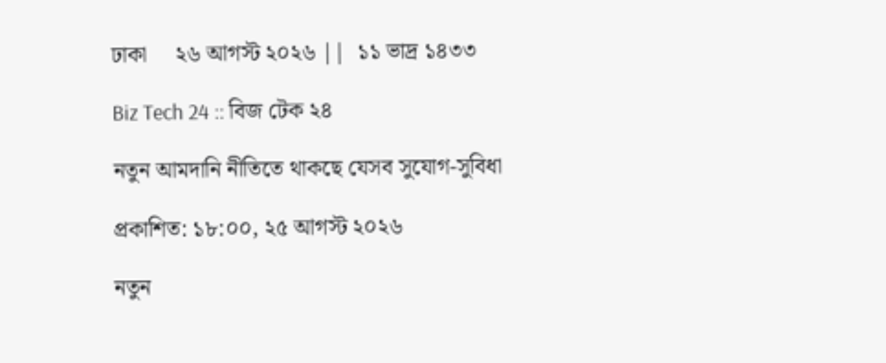ঢাকা     ২৬ আগস্ট ২০২৬ ||  ১১ ভাদ্র ১৪৩৩

Biz Tech 24 :: বিজ টেক ২৪

নতুন আমদানি নীতিতে থাকছে যেসব সুযোগ-সুবিধা

প্রকাশিত: ১৮:০০, ২৫ আগস্ট ২০২৬

নতুন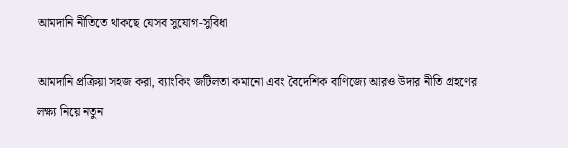আমদানি নীতিতে থাকছে যেসব সুযোগ-সুবিধা

আমদানি প্রক্রিয়া সহজ করা, ব্যাংকিং জটিলতা কমানো এবং বৈদেশিক বাণিজ্যে আরও উদার নীতি গ্রহণের লক্ষ্য নিয়ে নতুন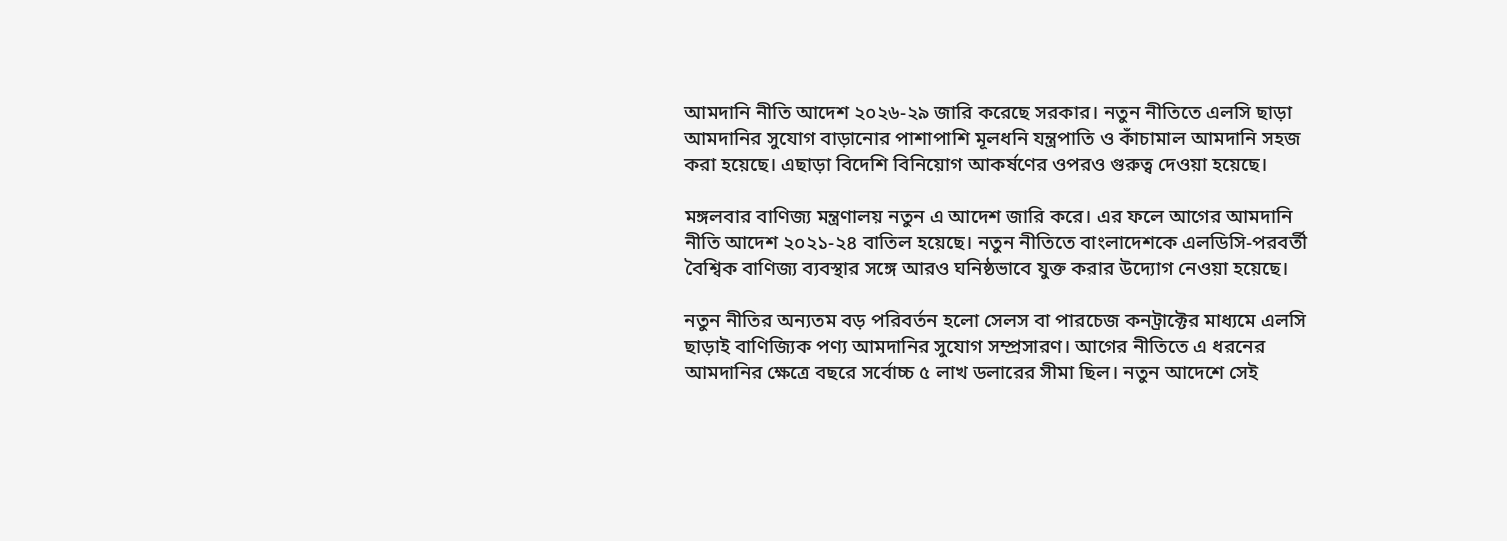আমদানি নীতি আদেশ ২০২৬-২৯ জারি করেছে সরকার। নতুন নীতিতে এলসি ছাড়া আমদানির সুযোগ বাড়ানোর পাশাপাশি মূলধনি যন্ত্রপাতি ও কাঁচামাল আমদানি সহজ করা হয়েছে। এছাড়া বিদেশি বিনিয়োগ আকর্ষণের ওপরও গুরুত্ব দেওয়া হয়েছে।

মঙ্গলবার বাণিজ্য মন্ত্রণালয় নতুন এ আদেশ জারি করে। এর ফলে আগের আমদানি নীতি আদেশ ২০২১-২৪ বাতিল হয়েছে। নতুন নীতিতে বাংলাদেশকে এলডিসি-পরবর্তী বৈশ্বিক বাণিজ্য ব্যবস্থার সঙ্গে আরও ঘনিষ্ঠভাবে যুক্ত করার উদ্যোগ নেওয়া হয়েছে।

নতুন নীতির অন্যতম বড় পরিবর্তন হলো সেলস বা পারচেজ কনট্রাক্টের মাধ্যমে এলসি ছাড়াই বাণিজ্যিক পণ্য আমদানির সুযোগ সম্প্রসারণ। আগের নীতিতে এ ধরনের আমদানির ক্ষেত্রে বছরে সর্বোচ্চ ৫ লাখ ডলারের সীমা ছিল। নতুন আদেশে সেই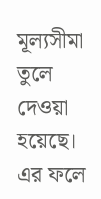মূল্যসীমা তুলে দেওয়া হয়েছে। এর ফলে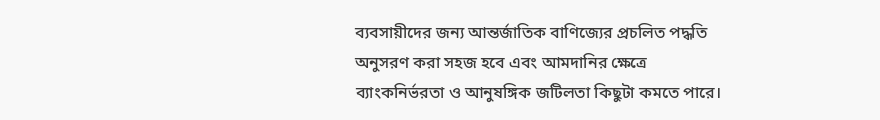ব্যবসায়ীদের জন্য আন্তর্জাতিক বাণিজ্যের প্রচলিত পদ্ধতি অনুসরণ করা সহজ হবে এবং আমদানির ক্ষেত্রে ব্যাংকনির্ভরতা ও আনুষঙ্গিক জটিলতা কিছুটা কমতে পারে।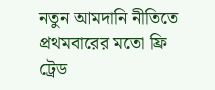নতুন আমদানি নীতিতে প্রথমবারের মতো ফ্রি ট্রেড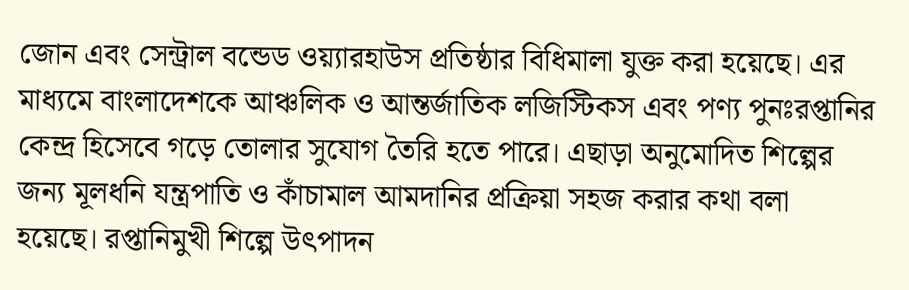জোন এবং সেন্ট্রাল বন্ডেড ওয়্যারহাউস প্রতিষ্ঠার বিধিমালা যুক্ত করা হয়েছে। এর মাধ্যমে বাংলাদেশকে আঞ্চলিক ও আন্তর্জাতিক লজিস্টিকস এবং পণ্য পুনঃরপ্তানির কেন্দ্র হিসেবে গড়ে তোলার সুযোগ তৈরি হতে পারে। এছাড়া অনুমোদিত শিল্পের জন্য মূলধনি যন্ত্রপাতি ও কাঁচামাল আমদানির প্রক্রিয়া সহজ করার কথা বলা হয়েছে। রপ্তানিমুখী শিল্পে উৎপাদন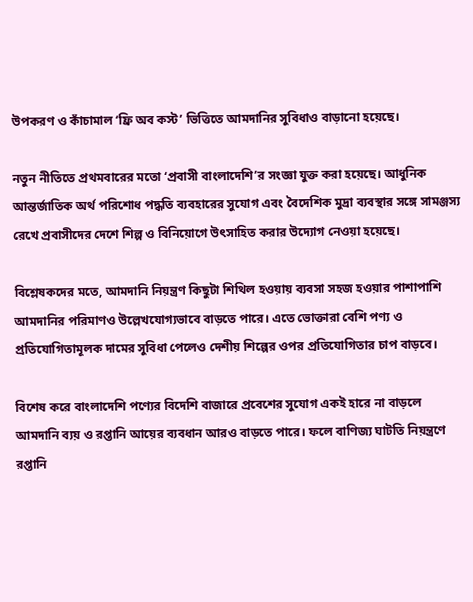উপকরণ ও কাঁচামাল ‘ফ্রি অব কস্ট’ ভিত্তিতে আমদানির সুবিধাও বাড়ানো হয়েছে।

নতুন নীতিতে প্রথমবারের মতো ‘প্রবাসী বাংলাদেশি’র সংজ্ঞা যুক্ত করা হয়েছে। আধুনিক আন্তর্জাতিক অর্থ পরিশোধ পদ্ধতি ব্যবহারের সুযোগ এবং বৈদেশিক মুদ্রা ব্যবস্থার সঙ্গে সামঞ্জস্য রেখে প্রবাসীদের দেশে শিল্প ও বিনিয়োগে উৎসাহিত করার উদ্যোগ নেওয়া হয়েছে।

বিশ্লেষকদের মতে, আমদানি নিয়ন্ত্রণ কিছুটা শিথিল হওয়ায় ব্যবসা সহজ হওয়ার পাশাপাশি আমদানির পরিমাণও উল্লেখযোগ্যভাবে বাড়তে পারে। এতে ভোক্তারা বেশি পণ্য ও প্রতিযোগিতামূলক দামের সুবিধা পেলেও দেশীয় শিল্পের ওপর প্রতিযোগিতার চাপ বাড়বে।

বিশেষ করে বাংলাদেশি পণ্যের বিদেশি বাজারে প্রবেশের সুযোগ একই হারে না বাড়লে আমদানি ব্যয় ও রপ্তানি আয়ের ব্যবধান আরও বাড়তে পারে। ফলে বাণিজ্য ঘাটতি নিয়ন্ত্রণে রপ্তানি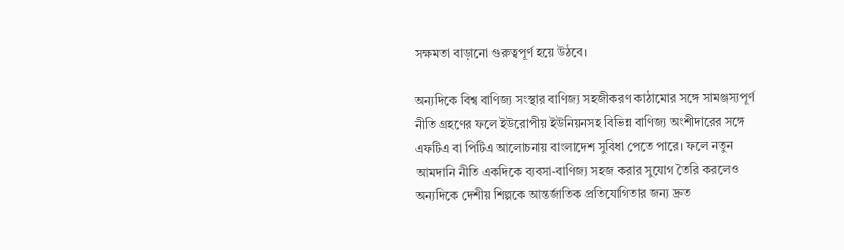সক্ষমতা বাড়ানো গুরুত্বপূর্ণ হয়ে উঠবে।

অন্যদিকে বিশ্ব বাণিজ্য সংস্থার বাণিজ্য সহজীকরণ কাঠামোর সঙ্গে সামঞ্জস্যপূর্ণ নীতি গ্রহণের ফলে ইউরোপীয় ইউনিয়নসহ বিভিন্ন বাণিজ্য অংশীদারের সঙ্গে এফটিএ বা পিটিএ আলোচনায় বাংলাদেশ সুবিধা পেতে পারে। ফলে নতুন আমদানি নীতি একদিকে ব্যবসা-বাণিজ্য সহজ করার সুযোগ তৈরি করলেও অন্যদিকে দেশীয় শিল্পকে আন্তর্জাতিক প্রতিযোগিতার জন্য দ্রুত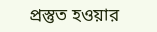প্রস্তুত হওয়ার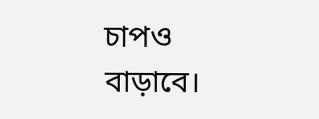চাপও বাড়াবে।